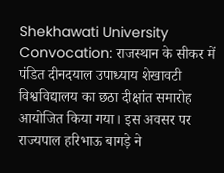Shekhawati University Convocation: राजस्थान के सीकर में पंडित दीनदयाल उपाध्याय शेखावटी विश्वविद्यालय का छठा दीक्षांत समारोह आयोजित किया गया। इस अवसर पर राज्यपाल हरिभाऊ बागड़े ने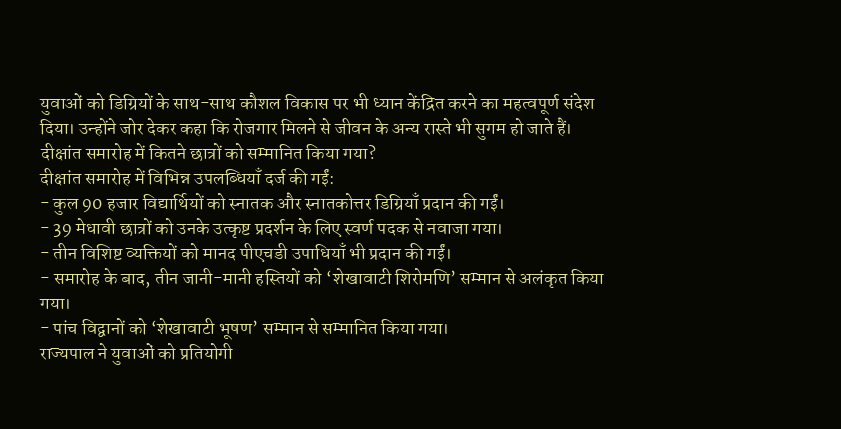युवाओं को डिग्रियों के साथ-साथ कौशल विकास पर भी ध्यान केंद्रित करने का महत्वपूर्ण संदेश दिया। उन्होंने जोर देकर कहा कि रोजगार मिलने से जीवन के अन्य रास्ते भी सुगम हो जाते हैं।
दीक्षांत समारोह में कितने छात्रों को सम्मानित किया गया?
दीक्षांत समारोह में विभिन्न उपलब्धियाँ दर्ज की गईं:
- कुल 90 हजार विद्यार्थियों को स्नातक और स्नातकोत्तर डिग्रियाँ प्रदान की गईं।
- 39 मेधावी छात्रों को उनके उत्कृष्ट प्रदर्शन के लिए स्वर्ण पदक से नवाजा गया।
- तीन विशिष्ट व्यक्तियों को मानद पीएचडी उपाधियाँ भी प्रदान की गईं।
- समारोह के बाद, तीन जानी-मानी हस्तियों को ‘शेखावाटी शिरोमणि’ सम्मान से अलंकृत किया गया।
- पांच विद्वानों को ‘शेखावाटी भूषण’ सम्मान से सम्मानित किया गया।
राज्यपाल ने युवाओं को प्रतियोगी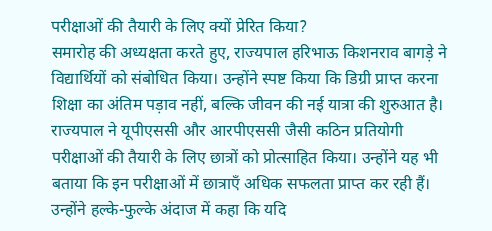परीक्षाओं की तैयारी के लिए क्यों प्रेरित किया?
समारोह की अध्यक्षता करते हुए, राज्यपाल हरिभाऊ किशनराव बागड़े ने विद्यार्थियों को संबोधित किया। उन्होंने स्पष्ट किया कि डिग्री प्राप्त करना शिक्षा का अंतिम पड़ाव नहीं, बल्कि जीवन की नई यात्रा की शुरुआत है। राज्यपाल ने यूपीएससी और आरपीएससी जैसी कठिन प्रतियोगी परीक्षाओं की तैयारी के लिए छात्रों को प्रोत्साहित किया। उन्होंने यह भी बताया कि इन परीक्षाओं में छात्राएँ अधिक सफलता प्राप्त कर रही हैं। उन्होंने हल्के-फुल्के अंदाज में कहा कि यदि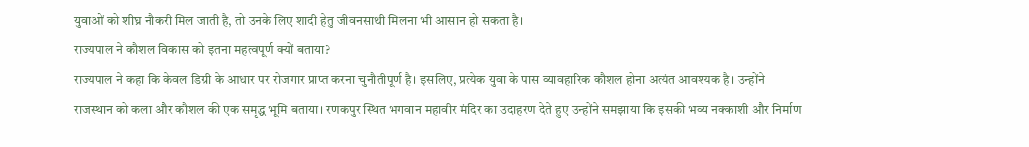युवाओं को शीघ्र नौकरी मिल जाती है, तो उनके लिए शादी हेतु जीवनसाथी मिलना भी आसान हो सकता है।
राज्यपाल ने कौशल विकास को इतना महत्वपूर्ण क्यों बताया?
राज्यपाल ने कहा कि केवल डिग्री के आधार पर रोजगार प्राप्त करना चुनौतीपूर्ण है। इसलिए, प्रत्येक युवा के पास व्यावहारिक कौशल होना अत्यंत आवश्यक है। उन्होंने राजस्थान को कला और कौशल की एक समृद्ध भूमि बताया। रणकपुर स्थित भगवान महावीर मंदिर का उदाहरण देते हुए उन्होंने समझाया कि इसकी भव्य नक्काशी और निर्माण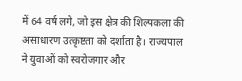में 64 वर्ष लगे, जो इस क्षेत्र की शिल्पकला की असाधारण उत्कृष्टता को दर्शाता है। राज्यपाल ने युवाओं को स्वरोजगार और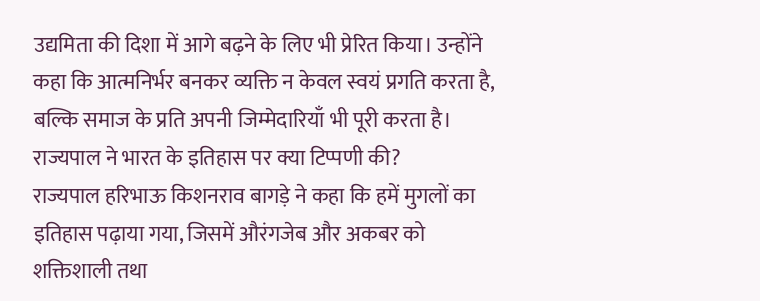उद्यमिता की दिशा में आगे बढ़ने के लिए भी प्रेरित किया। उन्होंने कहा कि आत्मनिर्भर बनकर व्यक्ति न केवल स्वयं प्रगति करता है, बल्कि समाज के प्रति अपनी जिम्मेदारियाँ भी पूरी करता है।
राज्यपाल ने भारत के इतिहास पर क्या टिप्पणी की?
राज्यपाल हरिभाऊ किशनराव बागड़े ने कहा कि हमें मुगलों का इतिहास पढ़ाया गया, जिसमें औरंगजेब और अकबर को शक्तिशाली तथा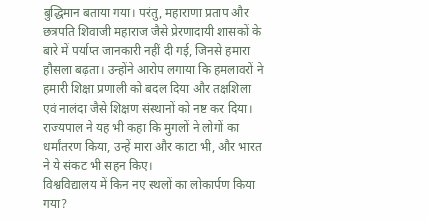बुद्धिमान बताया गया। परंतु, महाराणा प्रताप और छत्रपति शिवाजी महाराज जैसे प्रेरणादायी शासकों के बारे में पर्याप्त जानकारी नहीं दी गई, जिनसे हमारा हौसला बढ़ता। उन्होंने आरोप लगाया कि हमलावरों ने हमारी शिक्षा प्रणाली को बदल दिया और तक्षशिला एवं नालंदा जैसे शिक्षण संस्थानों को नष्ट कर दिया। राज्यपाल ने यह भी कहा कि मुगलों ने लोगों का धर्मांतरण किया, उन्हें मारा और काटा भी, और भारत ने ये संकट भी सहन किए।
विश्वविद्यालय में किन नए स्थलों का लोकार्पण किया गया?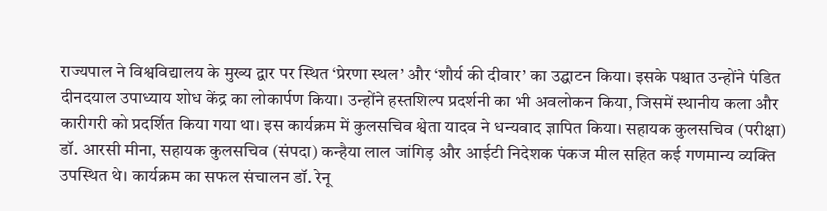राज्यपाल ने विश्वविद्यालय के मुख्य द्वार पर स्थित ‘प्रेरणा स्थल’ और ‘शौर्य की दीवार’ का उद्घाटन किया। इसके पश्चात उन्होंने पंडित दीनदयाल उपाध्याय शोध केंद्र का लोकार्पण किया। उन्होंने हस्तशिल्प प्रदर्शनी का भी अवलोकन किया, जिसमें स्थानीय कला और कारीगरी को प्रदर्शित किया गया था। इस कार्यक्रम में कुलसचिव श्वेता यादव ने धन्यवाद ज्ञापित किया। सहायक कुलसचिव (परीक्षा) डॉ. आरसी मीना, सहायक कुलसचिव (संपदा) कन्हैया लाल जांगिड़ और आईटी निदेशक पंकज मील सहित कई गणमान्य व्यक्ति उपस्थित थे। कार्यक्रम का सफल संचालन डॉ. रेनू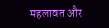महलावत और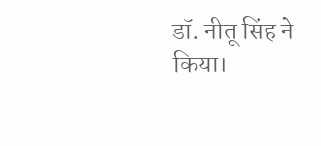डॉ. नीतू सिंह ने किया।